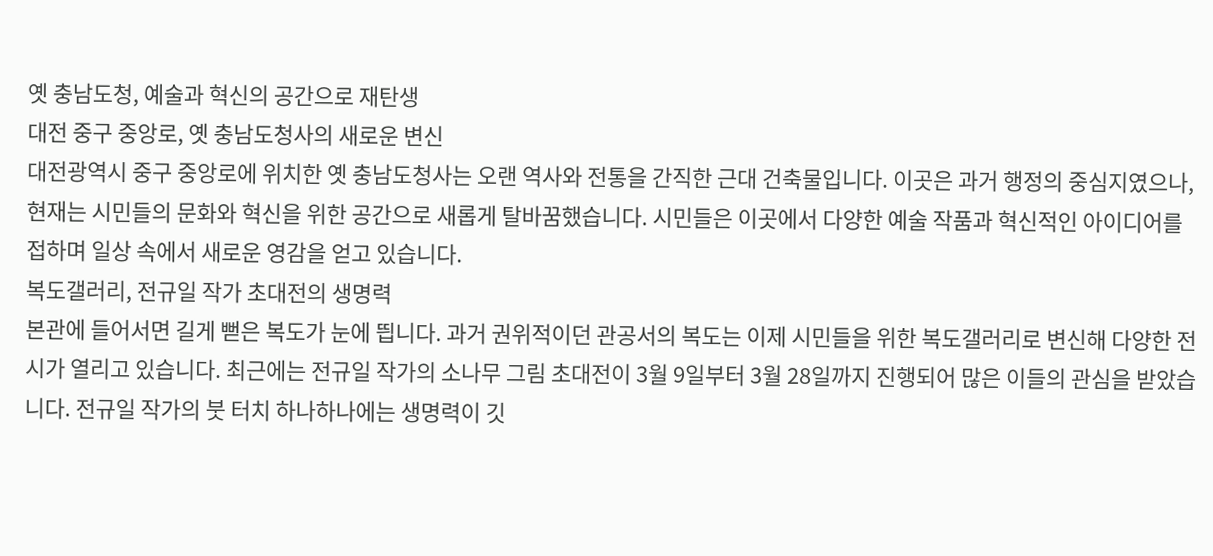옛 충남도청, 예술과 혁신의 공간으로 재탄생
대전 중구 중앙로, 옛 충남도청사의 새로운 변신
대전광역시 중구 중앙로에 위치한 옛 충남도청사는 오랜 역사와 전통을 간직한 근대 건축물입니다. 이곳은 과거 행정의 중심지였으나, 현재는 시민들의 문화와 혁신을 위한 공간으로 새롭게 탈바꿈했습니다. 시민들은 이곳에서 다양한 예술 작품과 혁신적인 아이디어를 접하며 일상 속에서 새로운 영감을 얻고 있습니다.
복도갤러리, 전규일 작가 초대전의 생명력
본관에 들어서면 길게 뻗은 복도가 눈에 띕니다. 과거 권위적이던 관공서의 복도는 이제 시민들을 위한 복도갤러리로 변신해 다양한 전시가 열리고 있습니다. 최근에는 전규일 작가의 소나무 그림 초대전이 3월 9일부터 3월 28일까지 진행되어 많은 이들의 관심을 받았습니다. 전규일 작가의 붓 터치 하나하나에는 생명력이 깃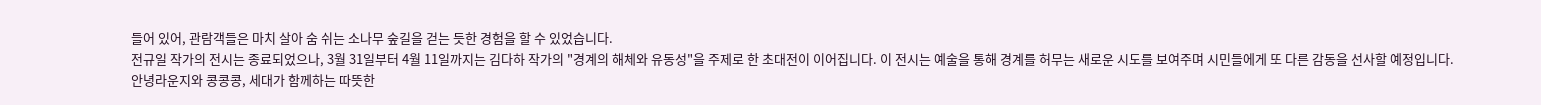들어 있어, 관람객들은 마치 살아 숨 쉬는 소나무 숲길을 걷는 듯한 경험을 할 수 있었습니다.
전규일 작가의 전시는 종료되었으나, 3월 31일부터 4월 11일까지는 김다하 작가의 "경계의 해체와 유동성"을 주제로 한 초대전이 이어집니다. 이 전시는 예술을 통해 경계를 허무는 새로운 시도를 보여주며 시민들에게 또 다른 감동을 선사할 예정입니다.
안녕라운지와 콩콩콩, 세대가 함께하는 따뜻한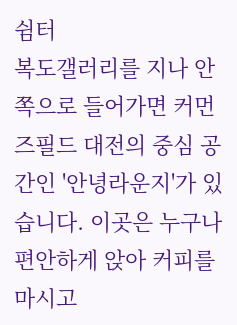쉼터
복도갤러리를 지나 안쪽으로 들어가면 커먼즈필드 대전의 중심 공간인 '안녕라운지'가 있습니다. 이곳은 누구나 편안하게 앉아 커피를 마시고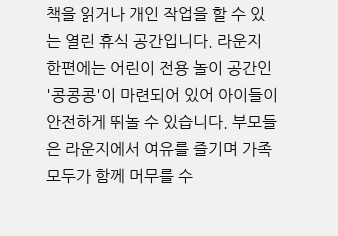책을 읽거나 개인 작업을 할 수 있는 열린 휴식 공간입니다. 라운지 한편에는 어린이 전용 놀이 공간인 '콩콩콩'이 마련되어 있어 아이들이 안전하게 뛰놀 수 있습니다. 부모들은 라운지에서 여유를 즐기며 가족 모두가 함께 머무를 수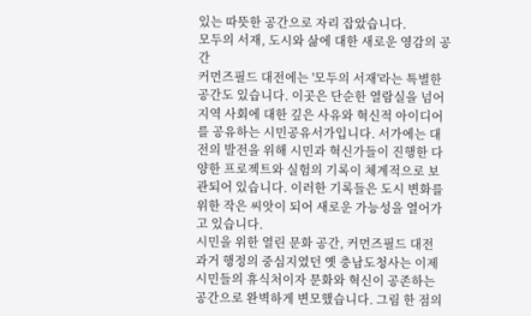있는 따뜻한 공간으로 자리 잡았습니다.
모두의 서재, 도시와 삶에 대한 새로운 영감의 공간
커먼즈필드 대전에는 '모두의 서재'라는 특별한 공간도 있습니다. 이곳은 단순한 열람실을 넘어 지역 사회에 대한 깊은 사유와 혁신적 아이디어를 공유하는 시민공유서가입니다. 서가에는 대전의 발전을 위해 시민과 혁신가들이 진행한 다양한 프로젝트와 실험의 기록이 체계적으로 보관되어 있습니다. 이러한 기록들은 도시 변화를 위한 작은 씨앗이 되어 새로운 가능성을 열어가고 있습니다.
시민을 위한 열린 문화 공간, 커먼즈필드 대전
과거 행정의 중심지였던 옛 충남도청사는 이제 시민들의 휴식처이자 문화와 혁신이 공존하는 공간으로 완벽하게 변모했습니다. 그림 한 점의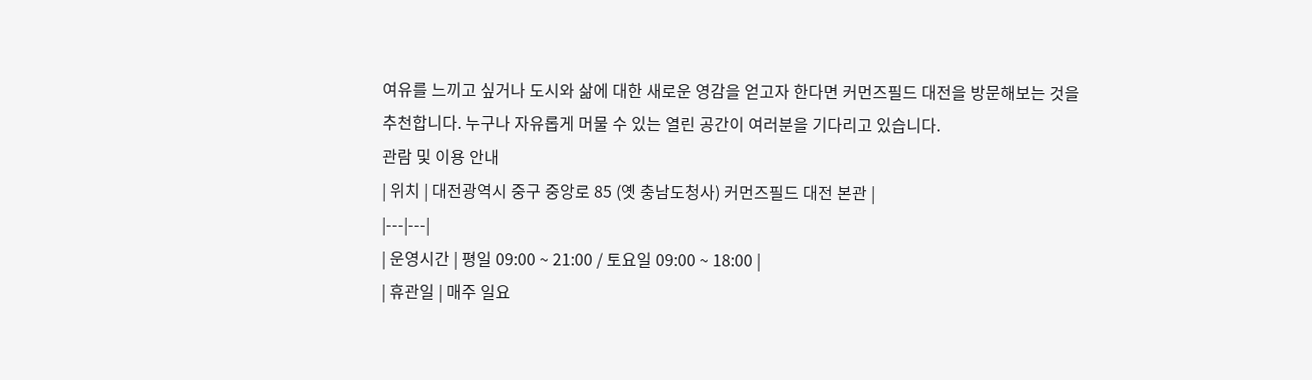여유를 느끼고 싶거나 도시와 삶에 대한 새로운 영감을 얻고자 한다면 커먼즈필드 대전을 방문해보는 것을 추천합니다. 누구나 자유롭게 머물 수 있는 열린 공간이 여러분을 기다리고 있습니다.
관람 및 이용 안내
| 위치 | 대전광역시 중구 중앙로 85 (옛 충남도청사) 커먼즈필드 대전 본관 |
|---|---|
| 운영시간 | 평일 09:00 ~ 21:00 / 토요일 09:00 ~ 18:00 |
| 휴관일 | 매주 일요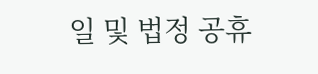일 및 법정 공휴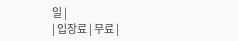일 |
| 입장료 | 무료 |